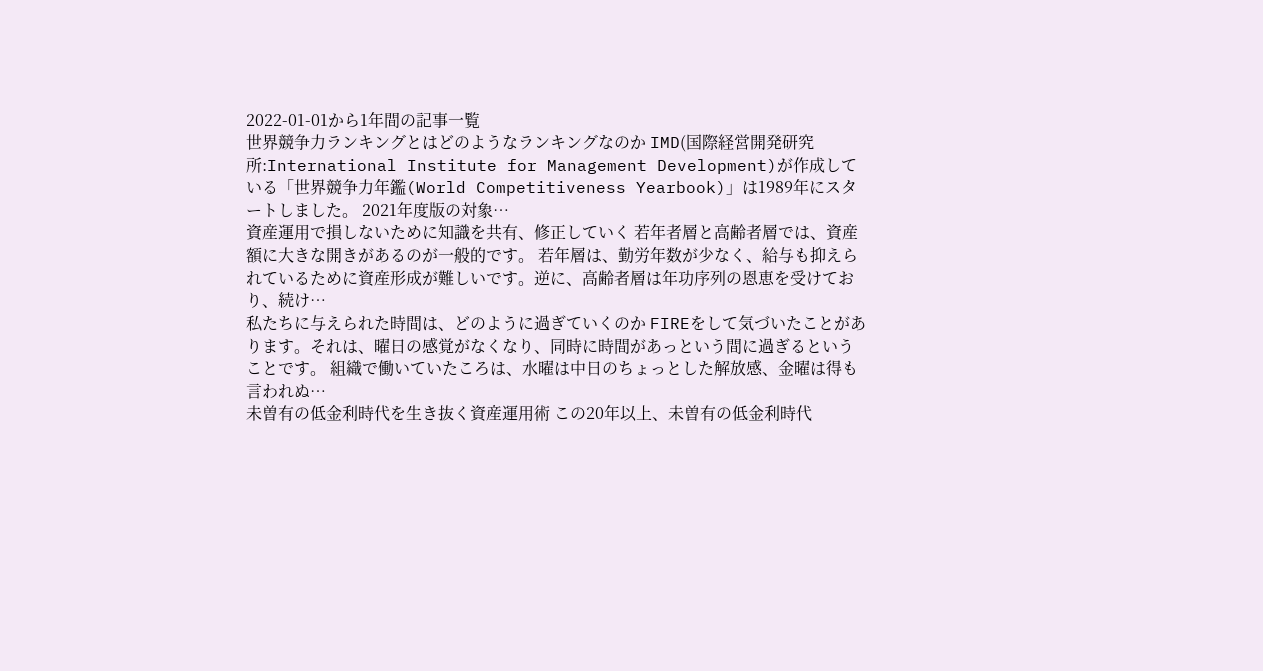2022-01-01から1年間の記事一覧
世界競争力ランキングとはどのようなランキングなのか IMD(国際経営開発研究所:International Institute for Management Development)が作成している「世界競争力年鑑(World Competitiveness Yearbook)」は1989年にスタートしました。 2021年度版の対象…
資産運用で損しないために知識を共有、修正していく 若年者層と高齢者層では、資産額に大きな開きがあるのが一般的です。 若年層は、勤労年数が少なく、給与も抑えられているために資産形成が難しいです。逆に、高齢者層は年功序列の恩恵を受けており、続け…
私たちに与えられた時間は、どのように過ぎていくのか FIREをして気づいたことがあります。それは、曜日の感覚がなくなり、同時に時間があっという間に過ぎるということです。 組織で働いていたころは、水曜は中日のちょっとした解放感、金曜は得も言われぬ…
未曽有の低金利時代を生き抜く資産運用術 この20年以上、未曽有の低金利時代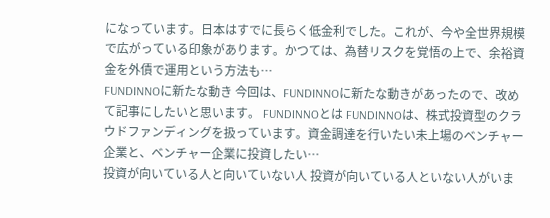になっています。日本はすでに長らく低金利でした。これが、今や全世界規模で広がっている印象があります。かつては、為替リスクを覚悟の上で、余裕資金を外債で運用という方法も…
FUNDINNOに新たな動き 今回は、FUNDINNOに新たな動きがあったので、改めて記事にしたいと思います。 FUNDINNOとは FUNDINNOは、株式投資型のクラウドファンディングを扱っています。資金調達を行いたい未上場のベンチャー企業と、ベンチャー企業に投資したい…
投資が向いている人と向いていない人 投資が向いている人といない人がいま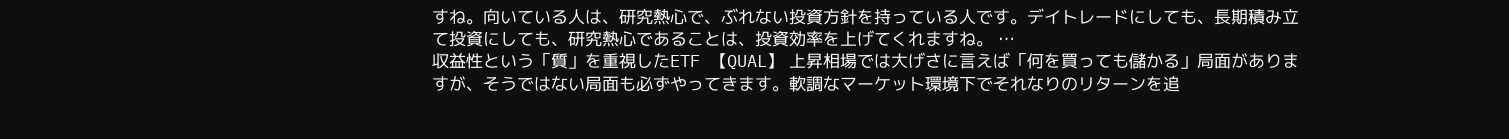すね。向いている人は、研究熱心で、ぶれない投資方針を持っている人です。デイトレードにしても、長期積み立て投資にしても、研究熱心であることは、投資効率を上げてくれますね。 …
収益性という「質」を重視したETF 【QUAL】 上昇相場では大げさに言えば「何を買っても儲かる」局面がありますが、そうではない局面も必ずやってきます。軟調なマーケット環境下でそれなりのリターンを追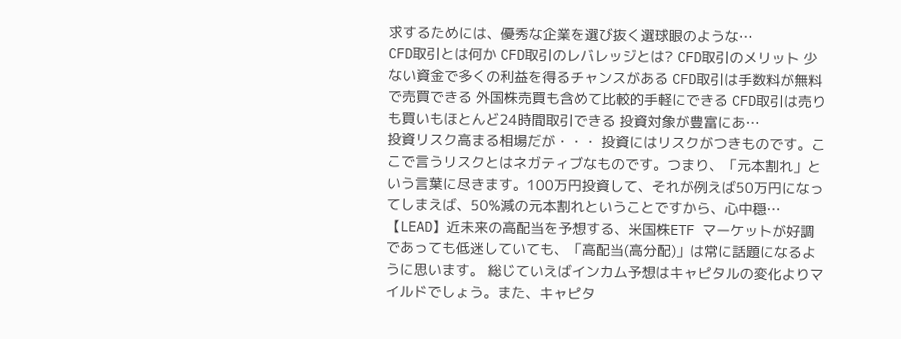求するためには、優秀な企業を選び抜く選球眼のような…
CFD取引とは何か CFD取引のレバレッジとは? CFD取引のメリット 少ない資金で多くの利益を得るチャンスがある CFD取引は手数料が無料で売買できる 外国株売買も含めて比較的手軽にできる CFD取引は売りも買いもほとんど24時間取引できる 投資対象が豊富にあ…
投資リスク高まる相場だが・・・ 投資にはリスクがつきものです。ここで言うリスクとはネガティブなものです。つまり、「元本割れ」という言葉に尽きます。100万円投資して、それが例えば50万円になってしまえば、50%減の元本割れということですから、心中穏…
【LEAD】近未来の高配当を予想する、米国株ETF マーケットが好調であっても低迷していても、「高配当(高分配)」は常に話題になるように思います。 総じていえばインカム予想はキャピタルの変化よりマイルドでしょう。また、キャピタ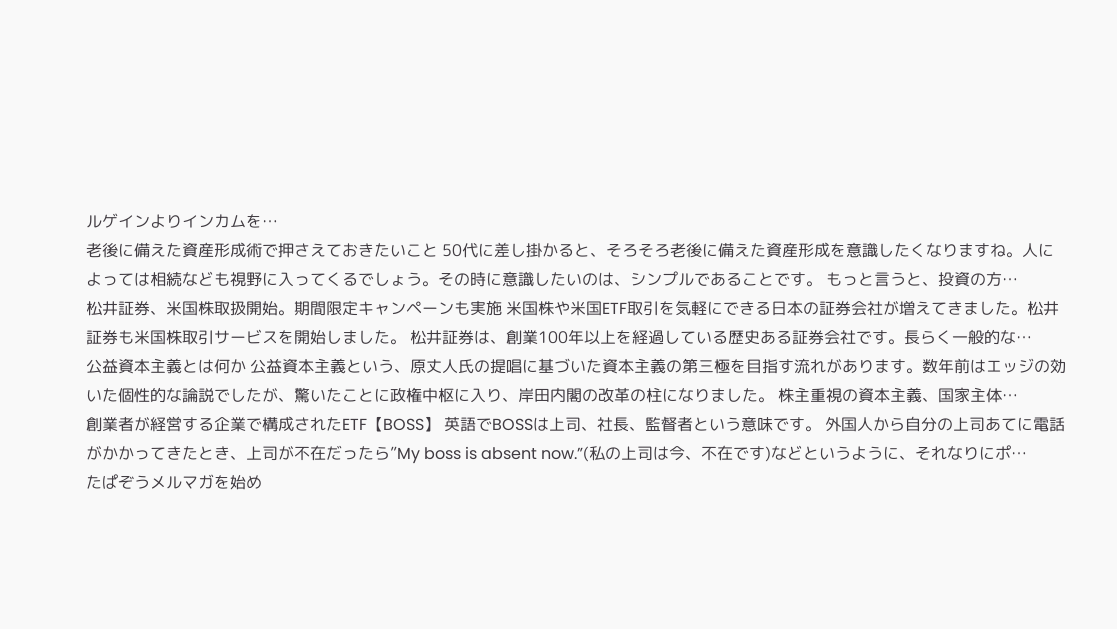ルゲインよりインカムを…
老後に備えた資産形成術で押さえておきたいこと 50代に差し掛かると、そろそろ老後に備えた資産形成を意識したくなりますね。人によっては相続なども視野に入ってくるでしょう。その時に意識したいのは、シンプルであることです。 もっと言うと、投資の方…
松井証券、米国株取扱開始。期間限定キャンペーンも実施 米国株や米国ETF取引を気軽にできる日本の証券会社が増えてきました。松井証券も米国株取引サービスを開始しました。 松井証券は、創業100年以上を経過している歴史ある証券会社です。長らく一般的な…
公益資本主義とは何か 公益資本主義という、原丈人氏の提唱に基づいた資本主義の第三極を目指す流れがあります。数年前はエッジの効いた個性的な論説でしたが、驚いたことに政権中枢に入り、岸田内閣の改革の柱になりました。 株主重視の資本主義、国家主体…
創業者が経営する企業で構成されたETF【BOSS】 英語でBOSSは上司、社長、監督者という意味です。 外国人から自分の上司あてに電話がかかってきたとき、上司が不在だったら”My boss is absent now.”(私の上司は今、不在です)などというように、それなりにポ…
たぱぞうメルマガを始め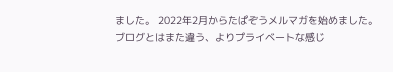ました。 2022年2月からたぱぞうメルマガを始めました。ブログとはまた違う、よりプライベートな感じ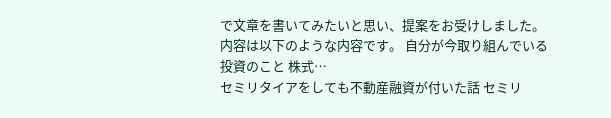で文章を書いてみたいと思い、提案をお受けしました。 内容は以下のような内容です。 自分が今取り組んでいる投資のこと 株式…
セミリタイアをしても不動産融資が付いた話 セミリ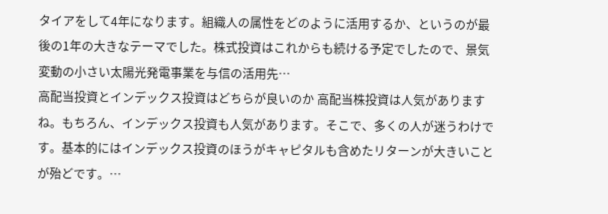タイアをして4年になります。組織人の属性をどのように活用するか、というのが最後の1年の大きなテーマでした。株式投資はこれからも続ける予定でしたので、景気変動の小さい太陽光発電事業を与信の活用先…
高配当投資とインデックス投資はどちらが良いのか 高配当株投資は人気がありますね。もちろん、インデックス投資も人気があります。そこで、多くの人が迷うわけです。基本的にはインデックス投資のほうがキャピタルも含めたリターンが大きいことが殆どです。…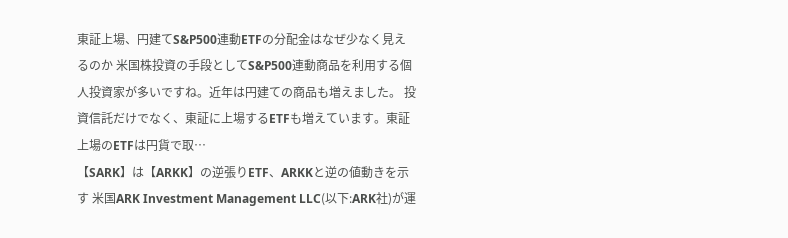東証上場、円建てS&P500連動ETFの分配金はなぜ少なく見えるのか 米国株投資の手段としてS&P500連動商品を利用する個人投資家が多いですね。近年は円建ての商品も増えました。 投資信託だけでなく、東証に上場するETFも増えています。東証上場のETFは円貨で取…
【SARK】は【ARKK】の逆張りETF、ARKKと逆の値動きを示す 米国ARK Investment Management LLC(以下:ARK社)が運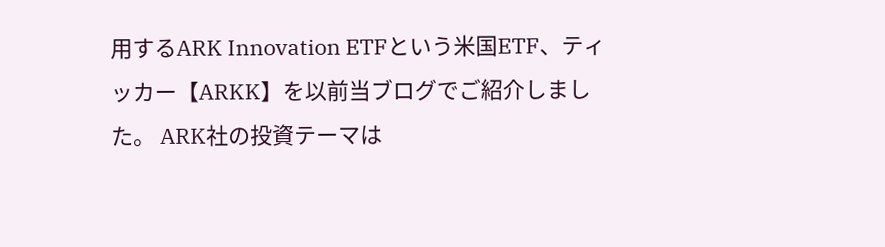用するARK Innovation ETFという米国ETF、ティッカー【ARKK】を以前当ブログでご紹介しました。 ARK社の投資テーマは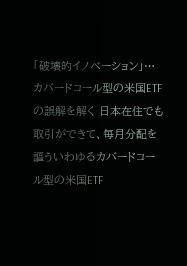「破壊的イノベーション」…
カバードコール型の米国ETFの誤解を解く 日本在住でも取引ができて、毎月分配を謳ういわゆるカバードコール型の米国ETF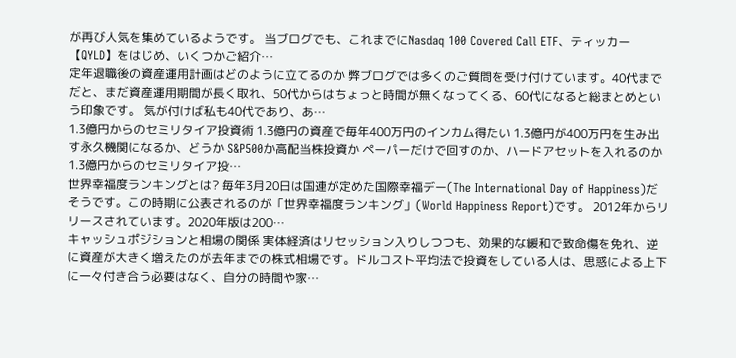が再び人気を集めているようです。 当ブログでも、これまでにNasdaq 100 Covered Call ETF、ティッカー【QYLD】をはじめ、いくつかご紹介…
定年退職後の資産運用計画はどのように立てるのか 弊ブログでは多くのご質問を受け付けています。40代までだと、まだ資産運用期間が長く取れ、50代からはちょっと時間が無くなってくる、60代になると総まとめという印象です。 気が付けば私も40代であり、あ…
1.3億円からのセミリタイア投資術 1.3億円の資産で毎年400万円のインカム得たい 1.3億円が400万円を生み出す永久機関になるか、どうか S&P500か高配当株投資か ペーパーだけで回すのか、ハードアセットを入れるのか 1.3億円からのセミリタイア投…
世界幸福度ランキングとは? 毎年3月20日は国連が定めた国際幸福デー(The International Day of Happiness)だそうです。この時期に公表されるのが「世界幸福度ランキング」(World Happiness Report)です。 2012年からリリースされています。2020年版は200…
キャッシュポジションと相場の関係 実体経済はリセッション入りしつつも、効果的な緩和で致命傷を免れ、逆に資産が大きく増えたのが去年までの株式相場です。ドルコスト平均法で投資をしている人は、思惑による上下に一々付き合う必要はなく、自分の時間や家…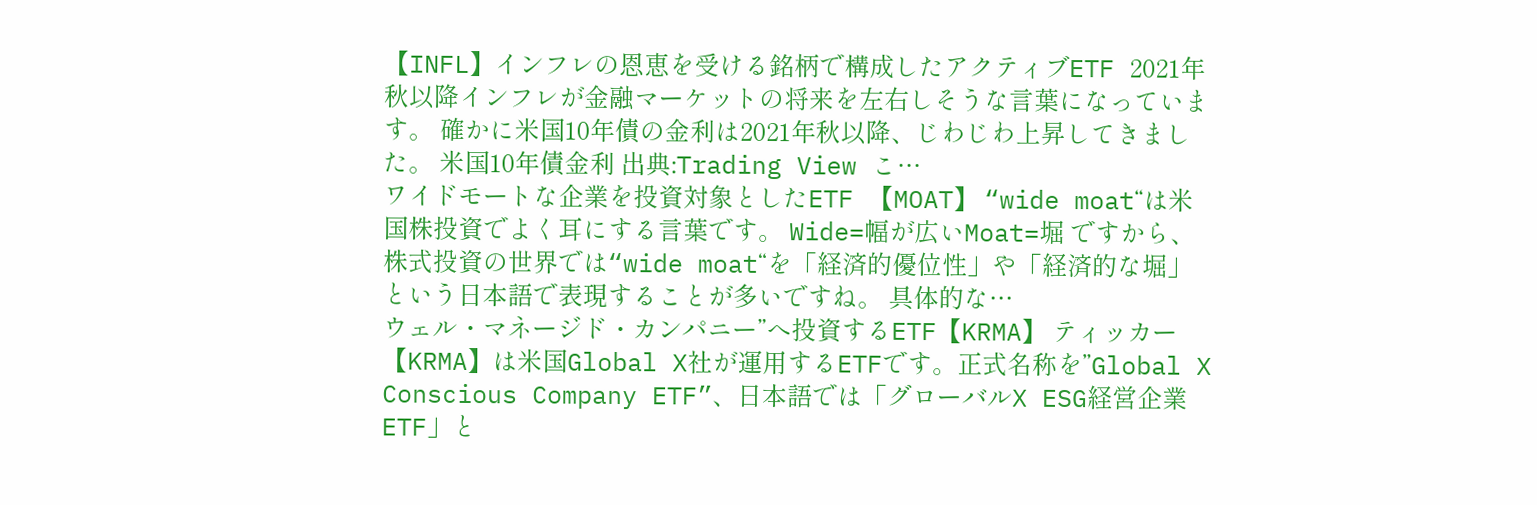【INFL】インフレの恩恵を受ける銘柄で構成したアクティブETF 2021年秋以降インフレが金融マーケットの将来を左右しそうな言葉になっています。 確かに米国10年債の金利は2021年秋以降、じわじわ上昇してきました。 米国10年債金利 出典:Trading View こ…
ワイドモートな企業を投資対象としたETF 【MOAT】 “wide moat“は米国株投資でよく耳にする言葉です。 Wide=幅が広いMoat=堀 ですから、株式投資の世界では“wide moat“を「経済的優位性」や「経済的な堀」という日本語で表現することが多いですね。 具体的な…
ウェル・マネージド・カンパニー”へ投資するETF【KRMA】 ティッカー【KRMA】は米国Global X社が運用するETFです。正式名称を”Global X Conscious Company ETF”、日本語では「グローバルX ESG経営企業 ETF」と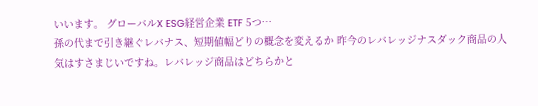いいます。 グローバルX ESG経営企業 ETF 5つ…
孫の代まで引き継ぐレバナス、短期値幅どりの概念を変えるか 昨今のレバレッジナスダック商品の人気はすさまじいですね。レバレッジ商品はどちらかと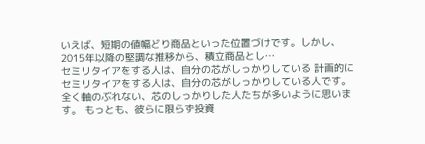いえば、短期の値幅どり商品といった位置づけです。しかし、2015年以降の堅調な推移から、積立商品とし…
セミリタイアをする人は、自分の芯がしっかりしている 計画的にセミリタイアをする人は、自分の芯がしっかりしている人です。全く軸のぶれない、芯のしっかりした人たちが多いように思います。 もっとも、彼らに限らず投資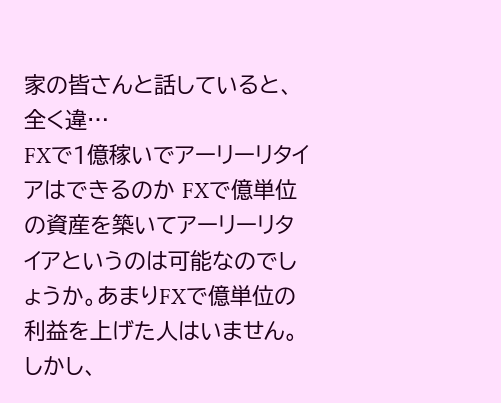家の皆さんと話していると、全く違…
FXで1億稼いでアーリーリタイアはできるのか FXで億単位の資産を築いてアーリーリタイアというのは可能なのでしょうか。あまりFXで億単位の利益を上げた人はいません。しかし、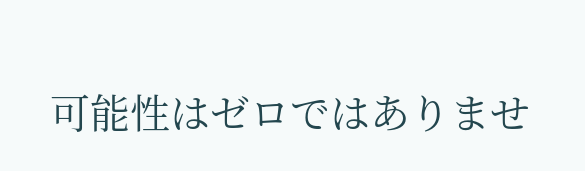可能性はゼロではありませ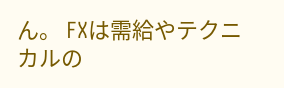ん。 FXは需給やテクニカルの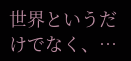世界というだけでなく、…